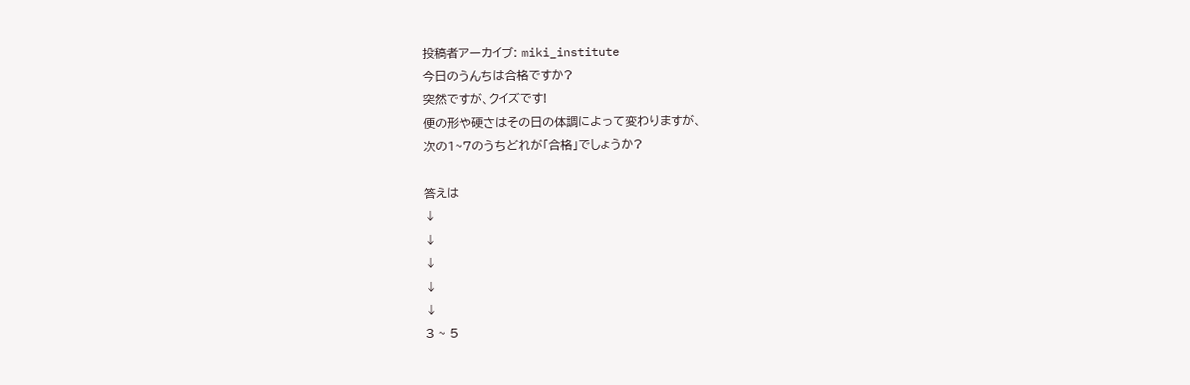投稿者アーカイブ: miki_institute
今日のうんちは合格ですか?
突然ですが、クイズです!
便の形や硬さはその日の体調によって変わりますが、
次の1~7のうちどれが「合格」でしょうか?

答えは
↓
↓
↓
↓
↓
3 ~ 5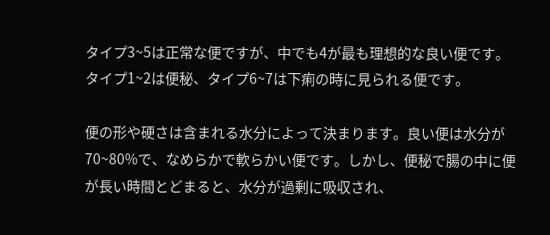タイプ3~5は正常な便ですが、中でも4が最も理想的な良い便です。
タイプ1~2は便秘、タイプ6~7は下痢の時に見られる便です。

便の形や硬さは含まれる水分によって決まります。良い便は水分が70~80%で、なめらかで軟らかい便です。しかし、便秘で腸の中に便が長い時間とどまると、水分が過剰に吸収され、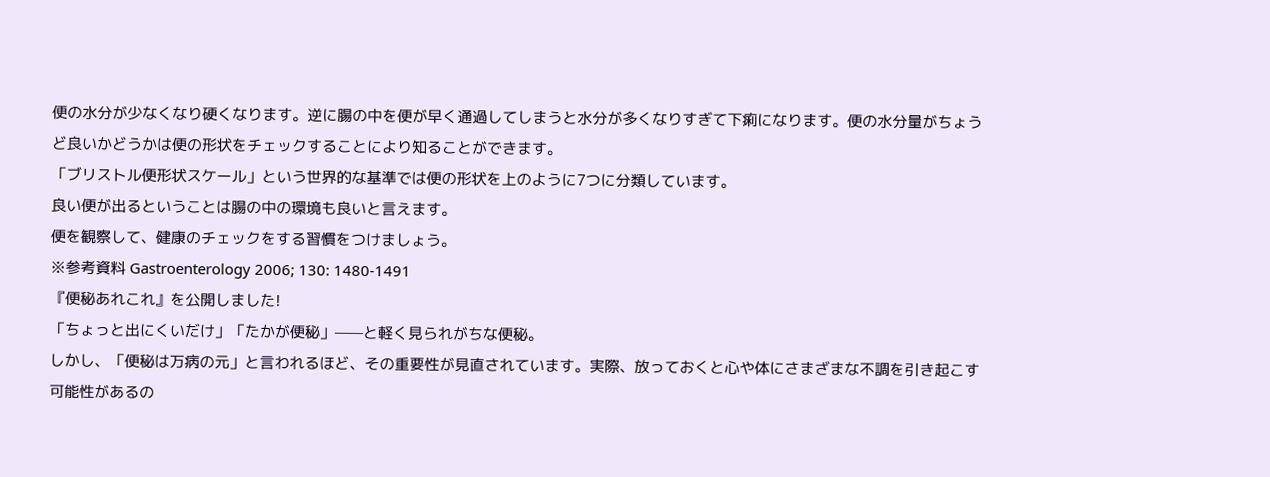便の水分が少なくなり硬くなります。逆に腸の中を便が早く通過してしまうと水分が多くなりすぎて下痢になります。便の水分量がちょうど良いかどうかは便の形状をチェックすることにより知ることができます。
「ブリストル便形状スケール」という世界的な基準では便の形状を上のように7つに分類しています。
良い便が出るということは腸の中の環境も良いと言えます。
便を観察して、健康のチェックをする習慣をつけましょう。
※参考資料 Gastroenterology 2006; 130: 1480-1491
『便秘あれこれ』を公開しました!
「ちょっと出にくいだけ」「たかが便秘」——と軽く見られがちな便秘。
しかし、「便秘は万病の元」と言われるほど、その重要性が見直されています。実際、放っておくと心や体にさまざまな不調を引き起こす可能性があるの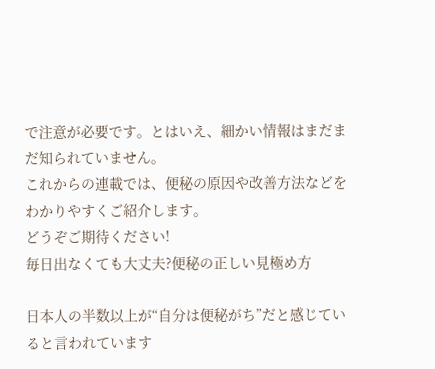で注意が必要です。とはいえ、細かい情報はまだまだ知られていません。
これからの連載では、便秘の原因や改善方法などをわかりやすくご紹介します。
どうぞご期待ください!
毎日出なくても大丈夫?便秘の正しい見極め方

日本人の半数以上が“自分は便秘がち”だと感じていると言われています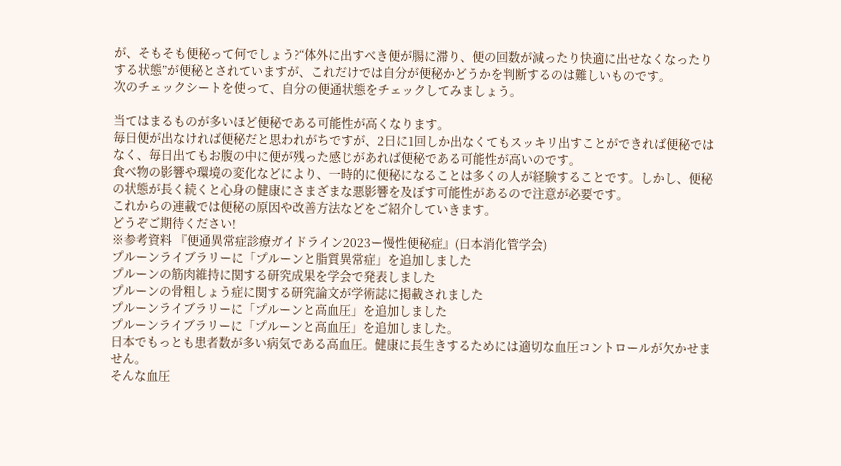が、そもそも便秘って何でしょう?“体外に出すべき便が腸に滞り、便の回数が減ったり快適に出せなくなったりする状態”が便秘とされていますが、これだけでは自分が便秘かどうかを判断するのは難しいものです。
次のチェックシートを使って、自分の便通状態をチェックしてみましょう。

当てはまるものが多いほど便秘である可能性が高くなります。
毎日便が出なければ便秘だと思われがちですが、2日に1回しか出なくてもスッキリ出すことができれば便秘ではなく、毎日出てもお腹の中に便が残った感じがあれば便秘である可能性が高いのです。
食べ物の影響や環境の変化などにより、一時的に便秘になることは多くの人が経験することです。しかし、便秘の状態が長く続くと心身の健康にさまざまな悪影響を及ぼす可能性があるので注意が必要です。
これからの連載では便秘の原因や改善方法などをご紹介していきます。
どうぞご期待ください!
※参考資料 『便通異常症診療ガイドライン2023ー慢性便秘症』(日本消化管学会)
プルーンライブラリーに「プルーンと脂質異常症」を追加しました
プルーンの筋肉維持に関する研究成果を学会で発表しました
プルーンの骨粗しょう症に関する研究論文が学術誌に掲載されました
プルーンライブラリーに「プルーンと高血圧」を追加しました
プルーンライブラリーに「プルーンと高血圧」を追加しました。
日本でもっとも患者数が多い病気である高血圧。健康に長生きするためには適切な血圧コントロールが欠かせません。
そんな血圧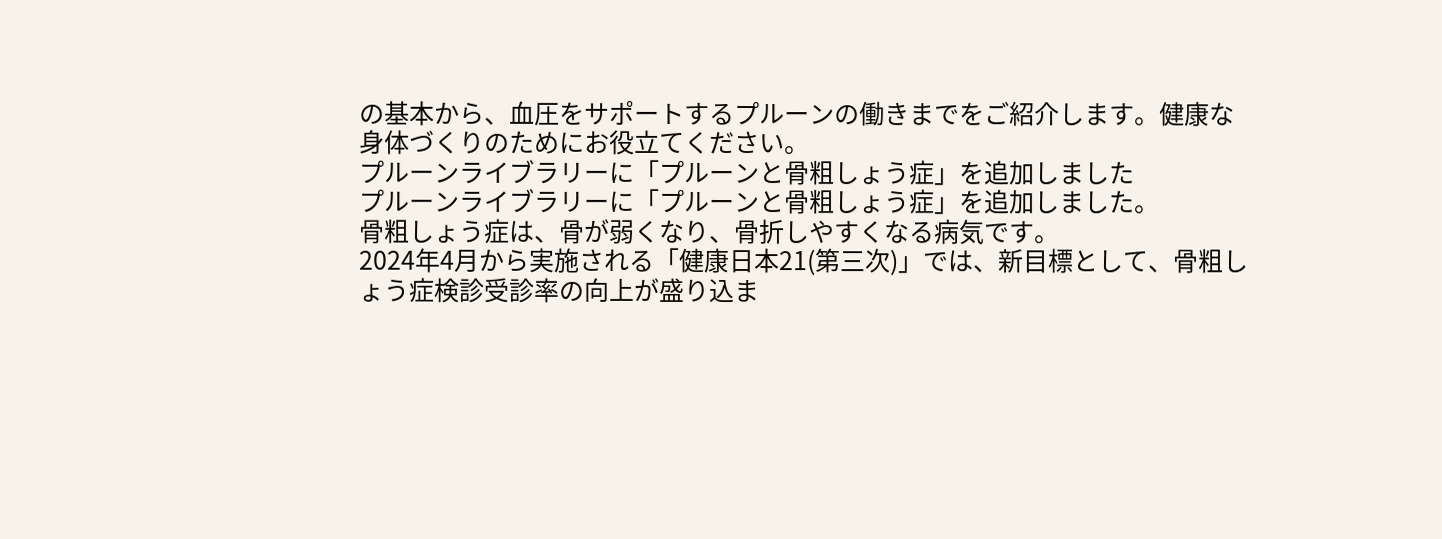の基本から、血圧をサポートするプルーンの働きまでをご紹介します。健康な身体づくりのためにお役立てください。
プルーンライブラリーに「プルーンと骨粗しょう症」を追加しました
プルーンライブラリーに「プルーンと骨粗しょう症」を追加しました。
骨粗しょう症は、骨が弱くなり、骨折しやすくなる病気です。
2024年4月から実施される「健康日本21(第三次)」では、新目標として、骨粗しょう症検診受診率の向上が盛り込ま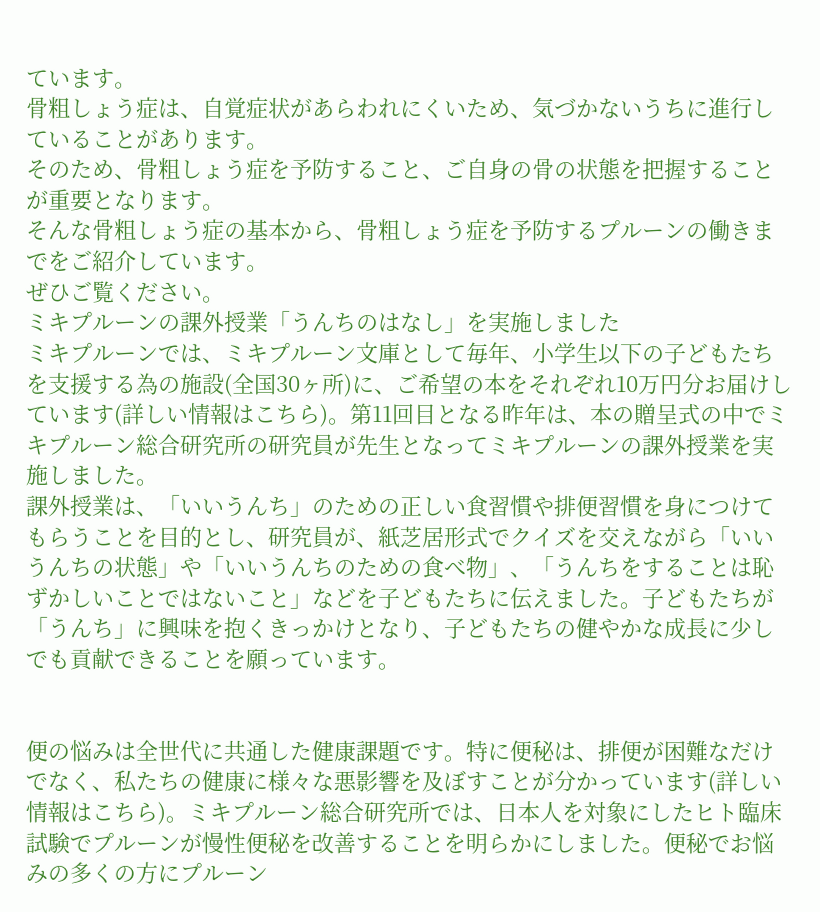ています。
骨粗しょう症は、自覚症状があらわれにくいため、気づかないうちに進行していることがあります。
そのため、骨粗しょう症を予防すること、ご自身の骨の状態を把握することが重要となります。
そんな骨粗しょう症の基本から、骨粗しょう症を予防するプルーンの働きまでをご紹介しています。
ぜひご覧ください。
ミキプルーンの課外授業「うんちのはなし」を実施しました
ミキプルーンでは、ミキプルーン文庫として毎年、小学生以下の子どもたちを支援する為の施設(全国30ヶ所)に、ご希望の本をそれぞれ10万円分お届けしています(詳しい情報はこちら)。第11回目となる昨年は、本の贈呈式の中でミキプルーン総合研究所の研究員が先生となってミキプルーンの課外授業を実施しました。
課外授業は、「いいうんち」のための正しい食習慣や排便習慣を身につけてもらうことを目的とし、研究員が、紙芝居形式でクイズを交えながら「いいうんちの状態」や「いいうんちのための食べ物」、「うんちをすることは恥ずかしいことではないこと」などを子どもたちに伝えました。子どもたちが「うんち」に興味を抱くきっかけとなり、子どもたちの健やかな成長に少しでも貢献できることを願っています。


便の悩みは全世代に共通した健康課題です。特に便秘は、排便が困難なだけでなく、私たちの健康に様々な悪影響を及ぼすことが分かっています(詳しい情報はこちら)。ミキプルーン総合研究所では、日本人を対象にしたヒト臨床試験でプルーンが慢性便秘を改善することを明らかにしました。便秘でお悩みの多くの方にプルーン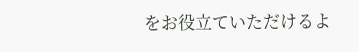をお役立ていただけるよ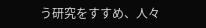う研究をすすめ、人々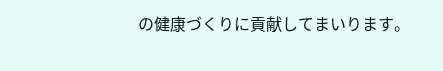の健康づくりに貢献してまいります。